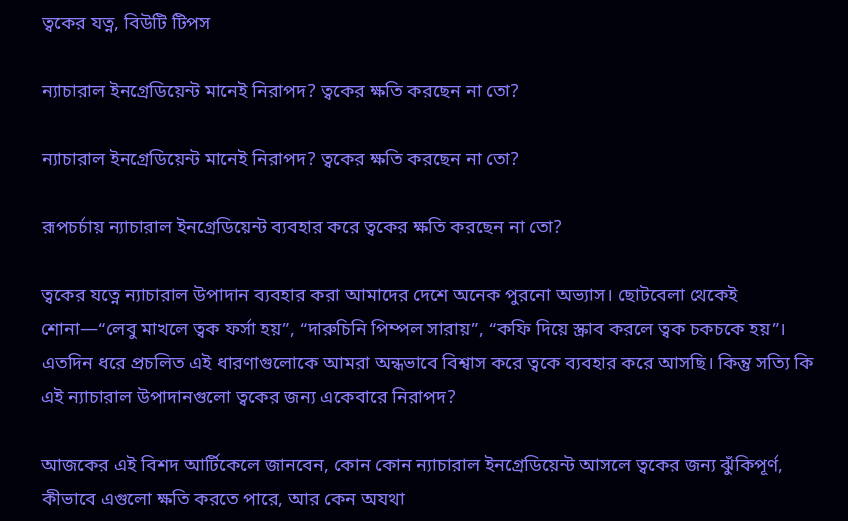ত্বকের যত্ন, বিউটি টিপস

ন্যাচারাল ইনগ্রেডিয়েন্ট মানেই নিরাপদ? ত্বকের ক্ষতি করছেন না তো?

ন্যাচারাল ইনগ্রেডিয়েন্ট মানেই নিরাপদ? ত্বকের ক্ষতি করছেন না তো?

রূপচর্চায় ন্যাচারাল ইনগ্রেডিয়েন্ট ব্যবহার করে ত্বকের ক্ষতি করছেন না তো?

ত্বকের যত্নে ন্যাচারাল উপাদান ব্যবহার করা আমাদের দেশে অনেক পুরনো অভ্যাস। ছোটবেলা থেকেই শোনা—“লেবু মাখলে ত্বক ফর্সা হয়”, “দারুচিনি পিম্পল সারায়”, “কফি দিয়ে স্ক্রাব করলে ত্বক চকচকে হয়”। এতদিন ধরে প্রচলিত এই ধারণাগুলোকে আমরা অন্ধভাবে বিশ্বাস করে ত্বকে ব্যবহার করে আসছি। কিন্তু সত্যি কি এই ন্যাচারাল উপাদানগুলো ত্বকের জন্য একেবারে নিরাপদ?

আজকের এই বিশদ আর্টিকেলে জানবেন, কোন কোন ন্যাচারাল ইনগ্রেডিয়েন্ট আসলে ত্বকের জন্য ঝুঁকিপূর্ণ, কীভাবে এগুলো ক্ষতি করতে পারে, আর কেন অযথা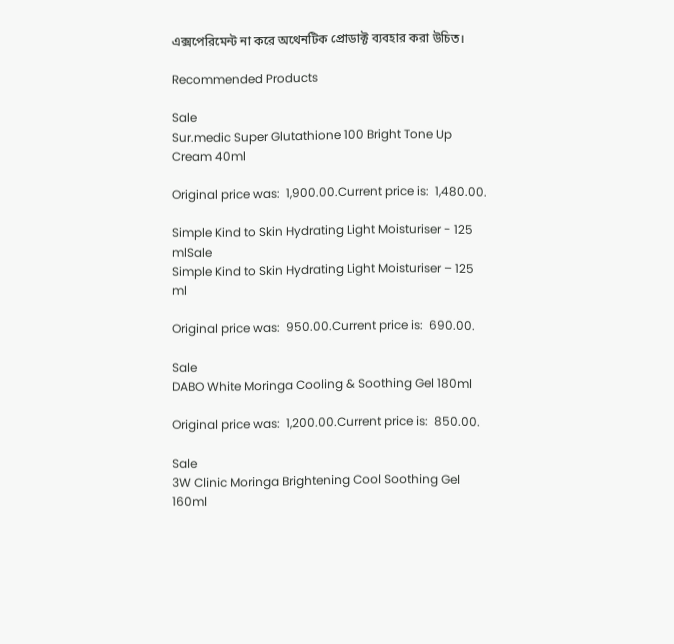এক্সপেরিমেন্ট না করে অথেনটিক প্রোডাক্ট ব্যবহার করা উচিত।

Recommended Products

Sale
Sur.medic Super Glutathione 100 Bright Tone Up Cream 40ml

Original price was:  1,900.00.Current price is:  1,480.00.

Simple Kind to Skin Hydrating Light Moisturiser - 125 mlSale
Simple Kind to Skin Hydrating Light Moisturiser – 125 ml

Original price was:  950.00.Current price is:  690.00.

Sale
DABO White Moringa Cooling & Soothing Gel 180ml

Original price was:  1,200.00.Current price is:  850.00.

Sale
3W Clinic Moringa Brightening Cool Soothing Gel 160ml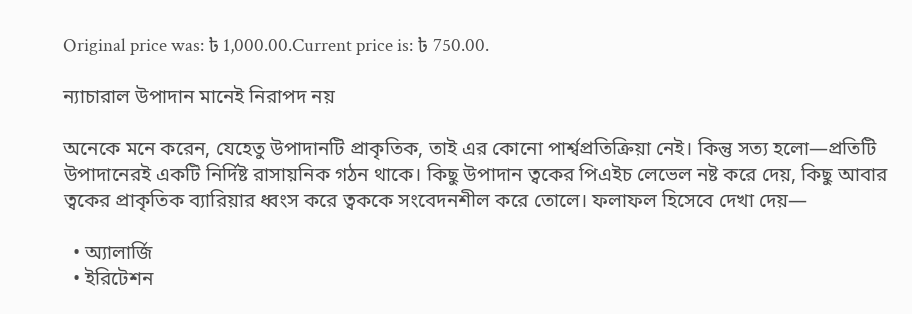Original price was: ৳ 1,000.00.Current price is: ৳ 750.00.

ন্যাচারাল উপাদান মানেই নিরাপদ নয়

অনেকে মনে করেন, যেহেতু উপাদানটি প্রাকৃতিক, তাই এর কোনো পার্শ্বপ্রতিক্রিয়া নেই। কিন্তু সত্য হলো—প্রতিটি উপাদানেরই একটি নির্দিষ্ট রাসায়নিক গঠন থাকে। কিছু উপাদান ত্বকের পিএইচ লেভেল নষ্ট করে দেয়, কিছু আবার ত্বকের প্রাকৃতিক ব্যারিয়ার ধ্বংস করে ত্বককে সংবেদনশীল করে তোলে। ফলাফল হিসেবে দেখা দেয়—

  • অ্যালার্জি
  • ইরিটেশন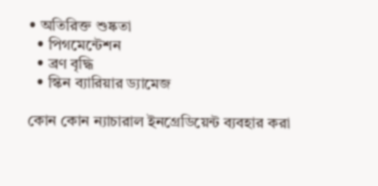• অতিরিক্ত শুষ্কতা
  • পিগমেন্টেশন
  • ব্রণ বৃদ্ধি
  • স্কিন ব্যারিয়ার ড্যামেজ

কোন কোন ন্যাচারাল ইনগ্রেডিয়েন্ট ব্যবহার করা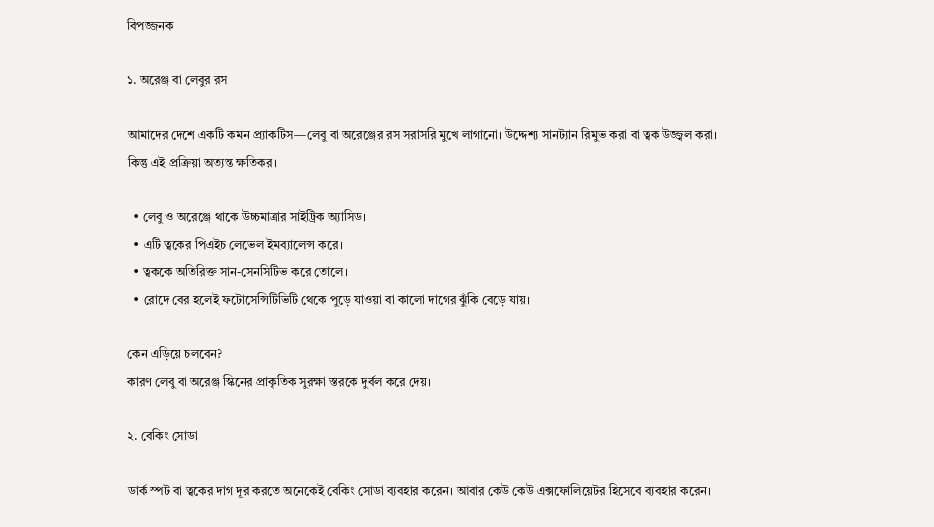বিপজ্জনক

১. অরেঞ্জ বা লেবুর রস

আমাদের দেশে একটি কমন প্র্যাকটিস—লেবু বা অরেঞ্জের রস সরাসরি মুখে লাগানো। উদ্দেশ্য সানট্যান রিমুভ করা বা ত্বক উজ্জ্বল করা। কিন্তু এই প্রক্রিয়া অত্যন্ত ক্ষতিকর।

  • লেবু ও অরেঞ্জে থাকে উচ্চমাত্রার সাইট্রিক অ্যাসিড।
  • এটি ত্বকের পিএইচ লেভেল ইমব্যালেন্স করে।
  • ত্বককে অতিরিক্ত সান-সেনসিটিভ করে তোলে।
  • রোদে বের হলেই ফটোসেন্সিটিভিটি থেকে পুড়ে যাওয়া বা কালো দাগের ঝুঁকি বেড়ে যায়।

কেন এড়িয়ে চলবেন?
কারণ লেবু বা অরেঞ্জ স্কিনের প্রাকৃতিক সুরক্ষা স্তরকে দুর্বল করে দেয়।

২. বেকিং সোডা

ডার্ক স্পট বা ত্বকের দাগ দূর করতে অনেকেই বেকিং সোডা ব্যবহার করেন। আবার কেউ কেউ এক্সফোলিয়েটর হিসেবে ব্যবহার করেন।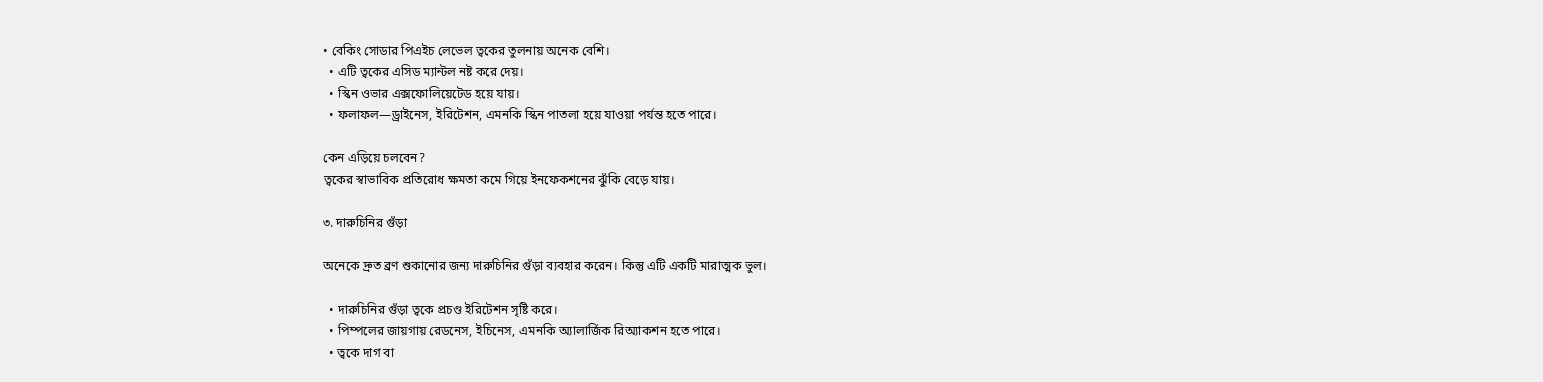• বেকিং সোডার পিএইচ লেভেল ত্বকের তুলনায় অনেক বেশি।
  • এটি ত্বকের এসিড ম্যান্টল নষ্ট করে দেয়।
  • স্কিন ওভার এক্সফোলিয়েটেড হয়ে যায়।
  • ফলাফল—ড্রাইনেস, ইরিটেশন, এমনকি স্কিন পাতলা হয়ে যাওয়া পর্যন্ত হতে পারে।

কেন এড়িয়ে চলবেন?
ত্বকের স্বাভাবিক প্রতিরোধ ক্ষমতা কমে গিয়ে ইনফেকশনের ঝুঁকি বেড়ে যায়।

৩. দারুচিনির গুঁড়া

অনেকে দ্রুত ব্রণ শুকানোর জন্য দারুচিনির গুঁড়া ব্যবহার করেন। কিন্তু এটি একটি মারাত্মক ভুল।

  • দারুচিনির গুঁড়া ত্বকে প্রচণ্ড ইরিটেশন সৃষ্টি করে।
  • পিম্পলের জায়গায় রেডনেস, ইচিনেস, এমনকি অ্যালার্জিক রিঅ্যাকশন হতে পারে।
  • ত্বকে দাগ বা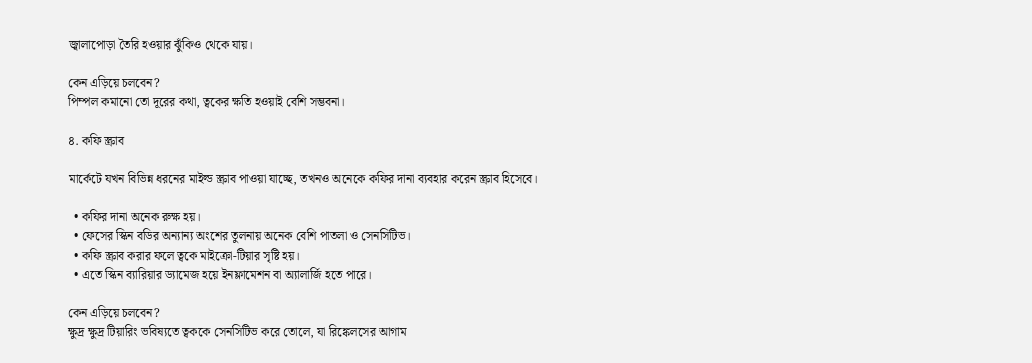জ্বালাপোড়া তৈরি হওয়ার ঝুঁকিও থেকে যায়।

কেন এড়িয়ে চলবেন?
পিম্পল কমানো তো দূরের কথা, ত্বকের ক্ষতি হওয়াই বেশি সম্ভবনা।

৪. কফি স্ক্রাব

মার্কেটে যখন বিভিন্ন ধরনের মাইল্ড স্ক্রাব পাওয়া যাচ্ছে, তখনও অনেকে কফির দানা ব্যবহার করেন স্ক্রাব হিসেবে।

  • কফির দানা অনেক রুক্ষ হয়।
  • ফেসের স্কিন বডির অন্যান্য অংশের তুলনায় অনেক বেশি পাতলা ও সেনসিটিভ।
  • কফি স্ক্রাব করার ফলে ত্বকে মাইক্রো-টিয়ার সৃষ্টি হয়।
  • এতে স্কিন ব্যারিয়ার ড্যামেজ হয়ে ইনফ্লামেশন বা অ্যালার্জি হতে পারে।

কেন এড়িয়ে চলবেন?
ক্ষুদ্র ক্ষুদ্র টিয়ারিং ভবিষ্যতে ত্বককে সেনসিটিভ করে তোলে, যা রিঙ্কেলসের আগাম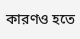কারণও হতে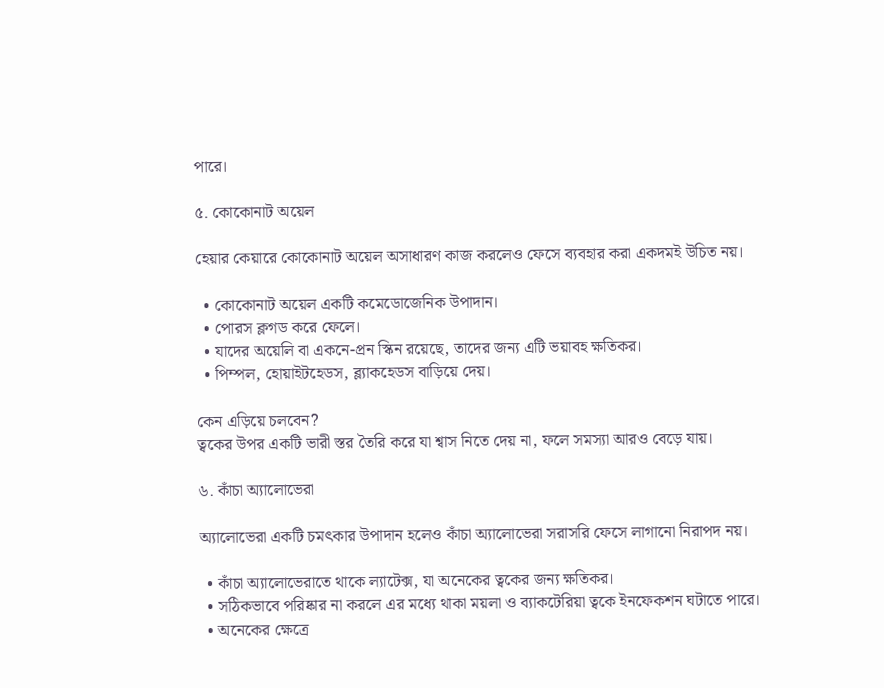পারে।

৫. কোকোনাট অয়েল

হেয়ার কেয়ারে কোকোনাট অয়েল অসাধারণ কাজ করলেও ফেসে ব্যবহার করা একদমই উচিত নয়।

  • কোকোনাট অয়েল একটি কমেডোজেনিক উপাদান।
  • পোরস ক্লগড করে ফেলে।
  • যাদের অয়েলি বা একনে-প্রন স্কিন রয়েছে, তাদের জন্য এটি ভয়াবহ ক্ষতিকর।
  • পিম্পল, হোয়াইটহেডস, ব্ল্যাকহেডস বাড়িয়ে দেয়।

কেন এড়িয়ে চলবেন?
ত্বকের উপর একটি ভারী স্তর তৈরি করে যা শ্বাস নিতে দেয় না, ফলে সমস্যা আরও বেড়ে যায়।

৬. কাঁচা অ্যালোভেরা

অ্যালোভেরা একটি চমৎকার উপাদান হলেও কাঁচা অ্যালোভেরা সরাসরি ফেসে লাগানো নিরাপদ নয়।

  • কাঁচা অ্যালোভেরাতে থাকে ল্যাটেক্স, যা অনেকের ত্বকের জন্য ক্ষতিকর।
  • সঠিকভাবে পরিষ্কার না করলে এর মধ্যে থাকা ময়লা ও ব্যাকটেরিয়া ত্বকে ইনফেকশন ঘটাতে পারে।
  • অনেকের ক্ষেত্রে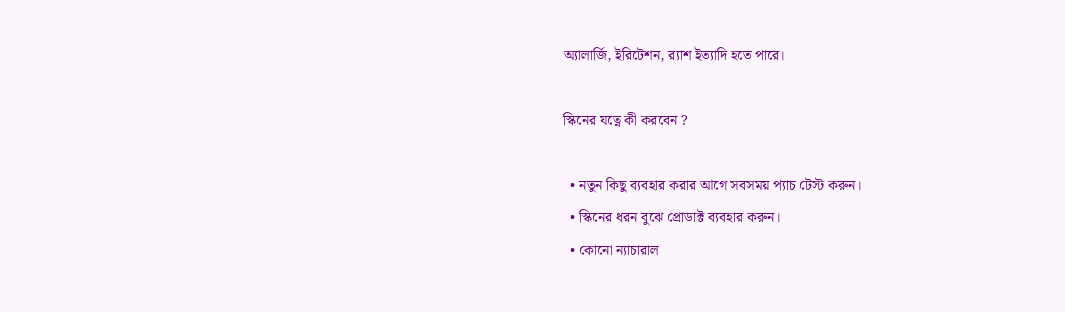অ্যালার্জি, ইরিটেশন, র‍্যাশ ইত্যাদি হতে পারে।

স্কিনের যত্নে কী করবেন ?

  • নতুন কিছু ব্যবহার করার আগে সবসময় প্যাচ টেস্ট করুন।
  • স্কিনের ধরন বুঝে প্রোডাক্ট ব্যবহার করুন।
  • কোনো ন্যাচারাল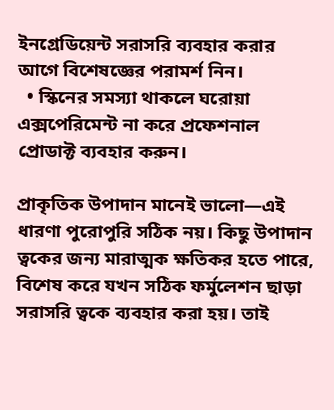ইনগ্রেডিয়েন্ট সরাসরি ব্যবহার করার আগে বিশেষজ্ঞের পরামর্শ নিন।
  • স্কিনের সমস্যা থাকলে ঘরোয়া এক্সপেরিমেন্ট না করে প্রফেশনাল প্রোডাক্ট ব্যবহার করুন।

প্রাকৃতিক উপাদান মানেই ভালো—এই ধারণা পুরোপুরি সঠিক নয়। কিছু উপাদান ত্বকের জন্য মারাত্মক ক্ষতিকর হতে পারে, বিশেষ করে যখন সঠিক ফর্মুলেশন ছাড়া সরাসরি ত্বকে ব্যবহার করা হয়। তাই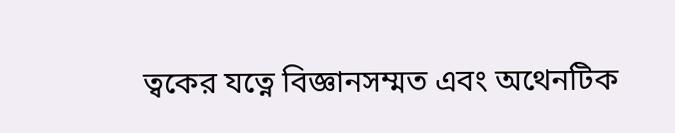ত্বকের যত্নে বিজ্ঞানসম্মত এবং অথেনটিক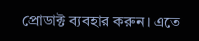প্রোডাক্ট ব্যবহার করুন। এতে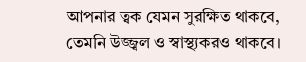আপনার ত্বক যেমন সুরক্ষিত থাকবে, তেমনি উজ্জ্বল ও স্বাস্থ্যকরও থাকবে।